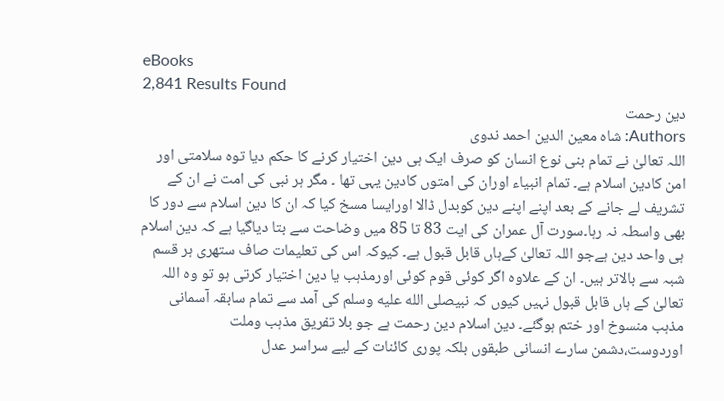eBooks
2,841 Results Found
دین رحمت
Authors: شاہ معین الدین احمد ندوی
اللہ تعالیٰ نے تمام بنی نوع انسان کو صرف ایک ہی دین اختیار کرنے کا حکم دیا توہ سلامتی اور امن کادین اسلام ہے۔ تمام انبیاء اوران کی امتوں کادین یہی تھا ۔ مگر ہر نبی کی امت نے ان کے تشریف لے جانے کے بعد اپنے اپنے دین کوبدل ڈالا اورایسا مسخ کیا کہ ان کا دین اسلام سے دور کا بھی واسطہ نہ رہا۔سورت آل عمران کی ایت 83 تا 85 میں وضاحت سے بتا دیاگیا ہے کہ دین اسلام ہی واحد دین ہےجو اللہ تعالیٰ کےہاں قابل قبول ہے۔ کیوکہ اس کی تعلیمات صاف ستھری ہر قسم شبہ سے بالاتر ہیں۔ ان کے علاوہ اگر کوئی قوم کوئی اورمذہب یا دین اختیار کرتی ہو تو وہ اللہ تعالیٰ کے ہاں قابل قبول نہیں کیوں کہ نبیصلى الله عليه وسلم کی آمد سے تمام سابقہ آسمانی مذہب منسوخ اور ختم ہوگئے۔ دین اسلام دین رحمت ہے جو بلا تفریق مذہب وملت اوردوست،دشمن سارے انسانی طبقوں بلکہ پوری کائنات کے لیے سراسر عدل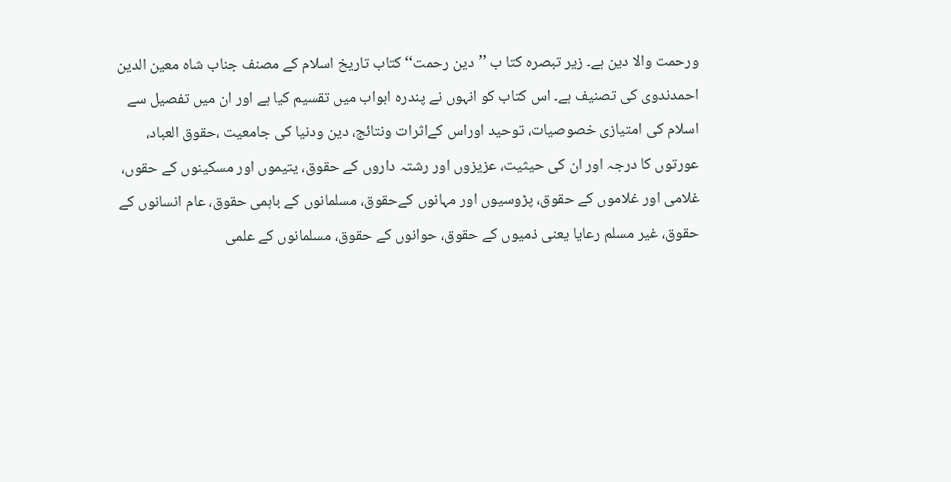ورحمت والا دین ہے۔ زیر تبصرہ کتا ب ’’دین رحمت‘‘ کتاب تاریخ اسلام کے مصنف جناب شاہ معین الدین احمدندوی کی تصنیف ہے۔ اس کتاب کو انہوں نے پندرہ ابواب میں تقسیم کیا ہے اور ان میں تفصیل سے اسلام کی امتیازی خصوصیات، توحید اوراس کےاثرات ونتائج، دین ودنیا کی جامعیت ،حقوق العباد، عورتوں کا درجہ اور ان کی حیثیت، عزیزوں اور رشتہ داروں کے حقوق، یتیموں اور مسکینوں کے حقوں، غلامی اور غلاموں کے حقوق، پڑوسیوں اور مہانوں کےحقوق، مسلمانوں کے باہمی حقوق، عام انسانوں کے حقوق، غیر مسلم رعایا یعنی ذمیوں کے حقوق، حوانوں کے حقوق، مسلمانوں کے علمی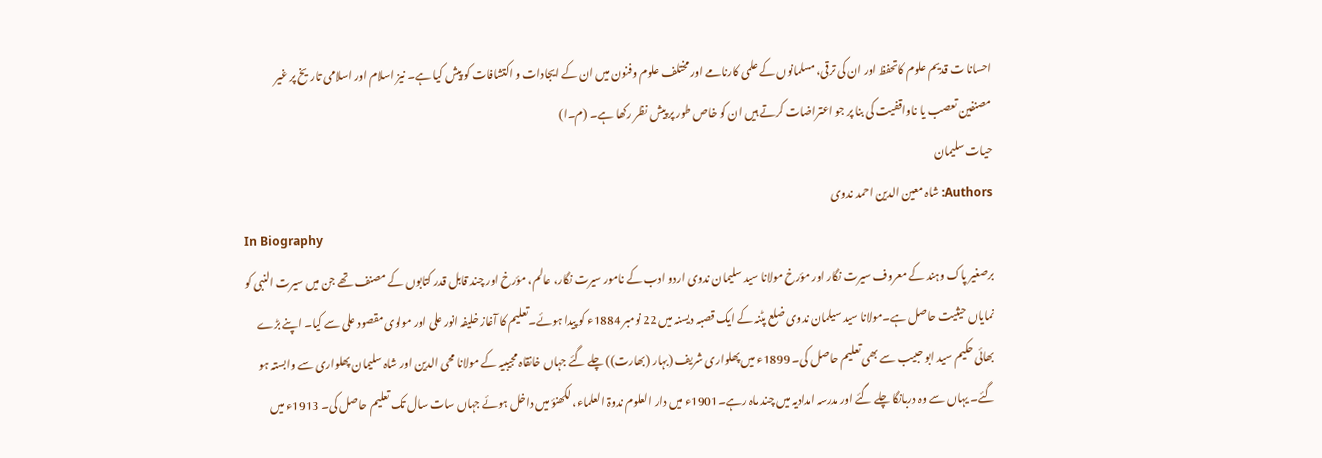احسانا ت قدیم علوم کاتحفظ اور ان کی ترقی، مسلمانوں کے علمی کارنامے اور مختلف علوم وفنون میں ان کے ایجادات و اکتشافات کو پیش کیا ہے۔ نیز اسلام اور اسلامی تاریخ پر غیر مصنفین تعصب یا ناواقفیت کی بنا پر جو اعتراضات کرتے ہیں ان کو خاص طور پر پیش نظر رکھا ہے۔ (م۔ا)
حیات سلیمان
Authors: شاہ معین الدین احمد ندوی
In Biography
برصغیر پاک وہند کے معروف سیرت نگار اور مؤرخ مولانا سید سلیمان ندوی اردو ادب کے نامور سیرت نگار، عالم، مؤرخ اور چند قابل قدر کتابوں کے مصنف تھے جن میں سیرت النبی کو نمایاں حیثیت حاصل ہے۔مولانا سید سیلمان ندوی ضلع پٹنہ کے ایک قصبہ دیسنہ میں 22 نومبر 1884ء کو پیدا ہوئے۔تعلیم کا آغاز خلیفہ انور علی اور مولوی مقصود علی سے کیا۔ اپنے بڑے بھائی حکیم سید ابو حبیب سے بھی تعلیم حاصل کی۔ 1899ء میں پھلواری شریف (بہار (بھارت)) چلے گئے جہاں خانقاہ مجیبیہ کے مولانا محی الدین اور شاہ سلیمان پھلواری سے وابستہ ہو گئے۔ یہاں سے وہ دربانگا چلے گئے اور مدرسہ امدادیہ میں چند ماہ رہے۔1901ء میں دار العلوم ندوۃ العلماء، لکھنؤ میں داخل ہوئے جہاں سات سال تک تعلیم حاصل کی۔ 1913ء میں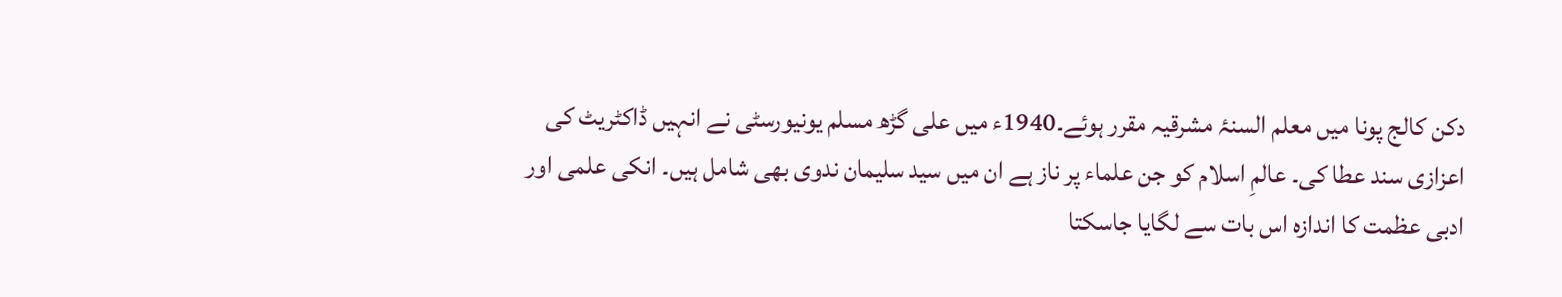دکن کالج پونا میں معلم السنۂ مشرقیہ مقرر ہوئے۔1940ء میں علی گڑھ مسلم یونیورسٹی نے انہیں ڈاکٹریٹ کی اعزازی سند عطا کی۔ عالمِ اسلام کو جن علماء پر ناز ہے ان میں سید سلیمان ندوی بھی شامل ہیں۔ انکی علمی اور ادبی عظمت کا اندازہ اس بات سے لگایا جاسکتا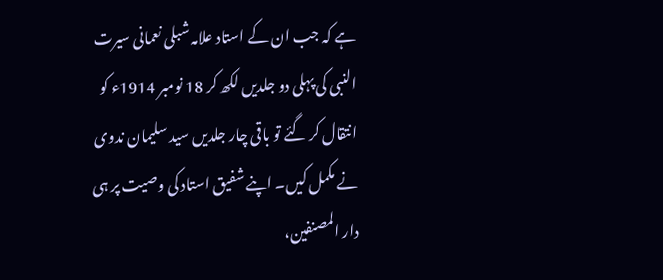ہے کہ جب ان کے استاد علامہ شبلی نعمانی سیرت النبی کی پہلی دو جلدیں لکھ کر 18 نومبر 1914ء کو انتقال کر گئے تو باقی چار جلدیں سید سلیمان ندوی نے مکمل کیں۔ اپنے شفیق استاد کی وصیت پر ہی دار المصنفین،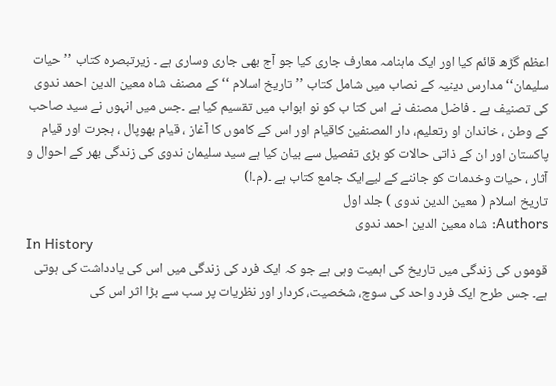اعظم گڑھ قائم کیا اور ایک ماہنامہ معارف جاری کیا جو آج بھی جاری وساری ہے ۔ زیرتبصرہ کتاب ’’ حیات سلیمان‘‘ مدارس دینیہ کے نصاب میں شامل کتاب ’’تاریخ اسلام ‘‘ کے مصنف شاہ معین الدین احمد ندوی کی تصنیف ہے ۔ فاضل مصنف نے اس کتا ب کو نو ابواب میں تقسیم کیا ہے ۔جس میں انہوں نے سید صاحب کے وطن ، خاندان او رتعلیم، دار المصنفین کاقیام اور اس کے کاموں کا آغاز ، قیام بھوپال ، ہجرت اور قیام پاکستان اور ان کے ذاتی حالات کو بڑی تفصیل سے بیان کیا ہے سید سلیمان ندوی کی زندگی بھر کے احوال و آثار ، حیات وخدمات کو جاننے کے لیےایک جامع کتاب ہے ۔(م۔ا)
تاریخ اسلام ( معین الدین ندوی ) جلد اول
Authors: شاہ معین الدین احمد ندوی
In History
قوموں کی زندگی میں تاریخ کی اہمیت وہی ہے جو کہ ایک فرد کی زندگی میں اس کی یادداشت کی ہوتی ہے۔ جس طرح ایک فرد واحد کی سوچ، شخصیت، کردار اور نظریات پر سب سے بڑا اثر اس کی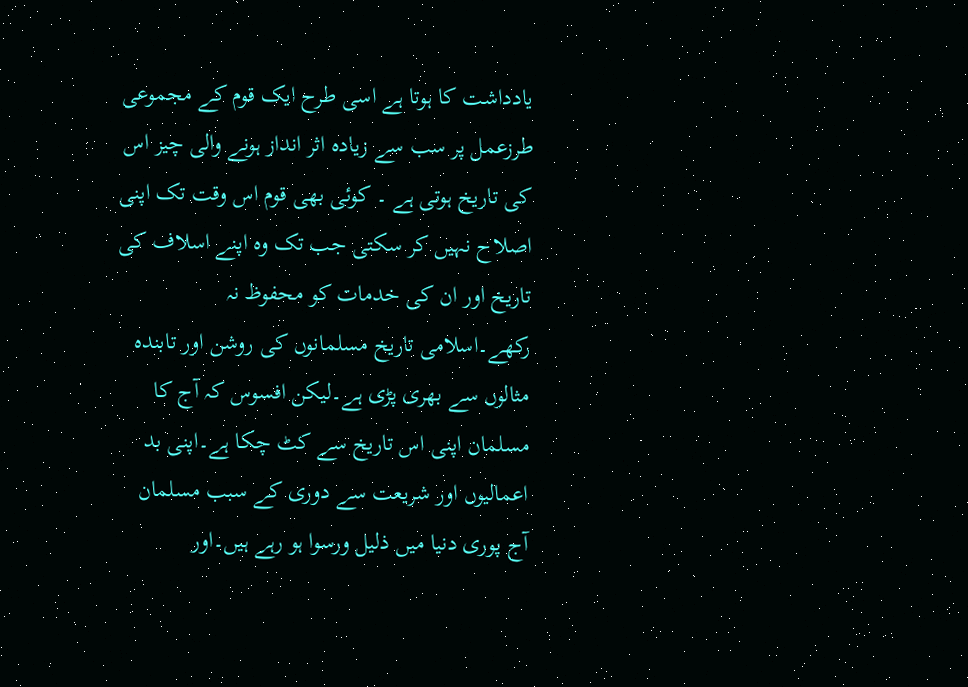یادداشت کا ہوتا ہے اسی طرح ایک قوم کے مجموعی طرزعمل پر سب سے زیادہ اثر انداز ہونے والی چیز اس کی تاریخ ہوتی ہے ۔ کوئی بھی قوم اس وقت تک اپنی اصلاح نہیں کر سکتی جب تک وہ اپنے اسلاف کی تاریخ اور ان کی خدمات کو محفوظ نہ رکھے۔اسلامی تاریخ مسلمانوں کی روشن اور تابندہ مثالوں سے بھری پڑی ہے۔لیکن افسوس کہ آج کا مسلمان اپنی اس تاریخ سے کٹ چکا ہے۔اپنی بد اعمالیوں اور شریعت سے دوری کے سبب مسلمان آج پوری دنیا میں ذلیل ورسوا ہو رہے ہیں۔اور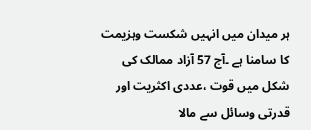ہر میدان میں انہیں شکست وہزیمت کا سامنا ہے ۔آج 57 آزاد ممالک کی شکل میں قوت ،عددی اکثریت اور قدرتی وسائل سے مالا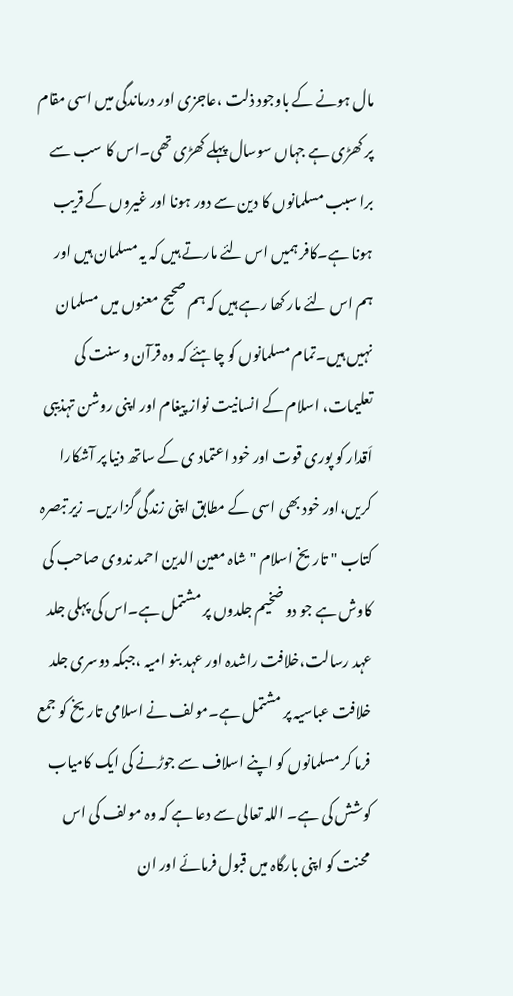مال ہونے کے باوجود ذلت ،عاجزی اور درماندگی میں اسی مقام پر کھڑی ہے جہاں سوسال پہلے کھڑی تھی۔اس کا سب سے برا سبب مسلمانوں کا دین سے دور ہونا اور غیروں کے قریب ہونا ہے۔کافر ہمیں اس لئے مارتے ہیں کہ یہ مسلمان ہیں اور ہم اس لئے مار کھا رہے ہیں کہ ہم صحیح معنوں میں مسلمان نہیں ہیں۔تمام مسلمانوں کو چاہئے کہ وہ قرآن و سنت کی تعلیمات، اسلام کے انسانیت نواز پیغام اور اپنی روشن تہذیبی اَقدار کو پوری قوت اور خود اعتماد ی کے ساتھ دنیا پر آشکارا کریں،اور خود بھی اسی کے مطابق اپنی زندگی گزاریں۔ زیر تبصرہ کتاب " تاریخ اسلام "شاہ معین الدین احمد ندوی صاحب کی کاوش ہے جو دو ضخیم جلدوں پر مشتمل ہے۔اس کی پہلی جلد عہد رسالت،خلافت راشدہ اور عہد بنو امیہ ،جبکہ دوسری جلد خلافت عباسیہ پر مشتمل ہے۔مولف نے اسلامی تاریخ کو جمع فرما کر مسلمانوں کو اپنے اسلاف سے جوڑنے کی ایک کامیاب کوشش کی ہے۔ اللہ تعالی سے دعا ہے کہ وہ مولف کی اس محنت کو اپنی بارگاہ میں قبول فرمائے اور ان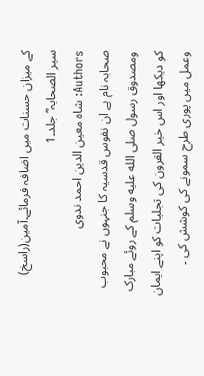کے میزان حسنات میں اضافہ فرمائے۔آمین(راسخ)
سیر الصحابہ ؓ جلد۔1
Authors: شاہ معین الدین احمد ندوی
صحابہ نام ہے ان نفوس قدسیہ کا جنہوں نے محبوب ومصدوق رسول صلى الله عليه وسلم کے روئے مبارک کو دیکھا اور اس خیر القرون کی تجلیات کو اپنے ایمان وعمل میں پوری طرح سمونے کی کوشش کی ۔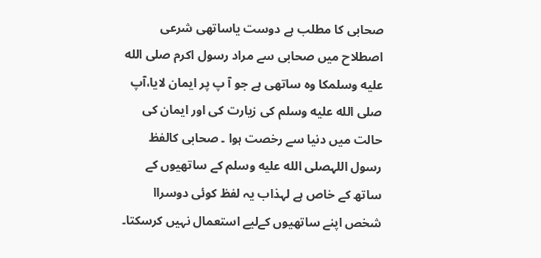صحابی کا مطلب ہے دوست یاساتھی شرعی اصطلاح میں صحابی سے مراد رسول اکرم صلى الله عليه وسلمکا وہ ساتھی ہے جو آ پ پر ایمان لایا،آپ صلى الله عليه وسلم کی زیارت کی اور ایمان کی حالت میں دنیا سے رخصت ہوا ۔ صحابی کالفظ رسول اللہصلى الله عليه وسلم کے ساتھیوں کے ساتھ کے خاص ہے لہذاب یہ لفظ کوئی دوسراا شخص اپنے ساتھیوں کےلیے استعمال نہیں کرسکتا۔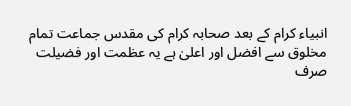انبیاء کرام کے بعد صحابہ کرام کی مقدس جماعت تمام مخلوق سے افضل اور اعلیٰ ہے یہ عظمت اور فضیلت صرف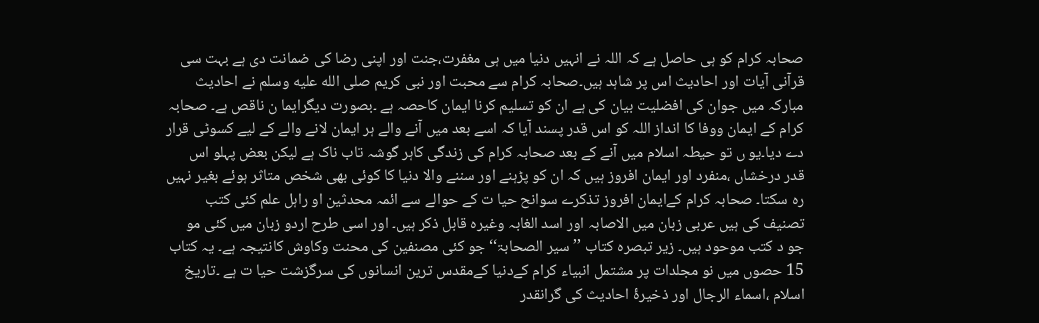صحابہ کرام کو ہی حاصل ہے کہ اللہ نے انہیں دنیا میں ہی مغفرت،جنت اور اپنی رضا کی ضمانت دی ہے بہت سی قرآنی آیات اور احادیث اس پر شاہد ہیں۔صحابہ کرام سے محبت اور نبی کریم صلى الله عليه وسلم نے احادیث مبارکہ میں جوان کی افضلیت بیان کی ہے ان کو تسلیم کرنا ایمان کاحصہ ہے ۔بصورت دیگرایما ن ناقص ہے۔ صحابہ کرام کے ایمان ووفا کا انداز اللہ کو اس قدر پسند آیا کہ اسے بعد میں آنے والے ہر ایمان لانے والے کے لیے کسوٹی قرار دے دیا۔یو ں تو حیطہ اسلام میں آنے کے بعد صحابہ کرام کی زندگی کاہر گوشہ تاب ناک ہے لیکن بعض پہلو اس قدر درخشاں ،منفرد اور ایمان افروز ہیں کہ ان کو پڑہنے اور سننے والا دنیا کا کوئی بھی شخص متاثر ہوئے بغیر نہیں رہ سکتا۔ صحابہ کرام کےایمان افروز تذکرے سوانح حیا ت کے حوالے سے ائمہ محدثین او راہل علم کئی کتب تصنیف کی ہیں عربی زبان میں الاصابہ اور اسد الغابہ وغیرہ قابل ذکر ہیں۔ اور اسی طرح اردو زبان میں کئی مو جو د کتب موحود ہیں۔ زیر تبصرہ کتاب ’’سیر الصحابۃ‘‘ جو کئی مصنفین کی محنت وکاوش کانتیجہ ہے۔ یہ کتاب 15 حصوں میں نو مجلدات پر مشتمل انبیاء کرام کےدنیا کےمقدس ترین انسانوں کی سرگزشت حیا ت ہے ۔تاریخ اسلام ،اسماء الرجال اور ذخیرۂ احادیث کی گرانقدر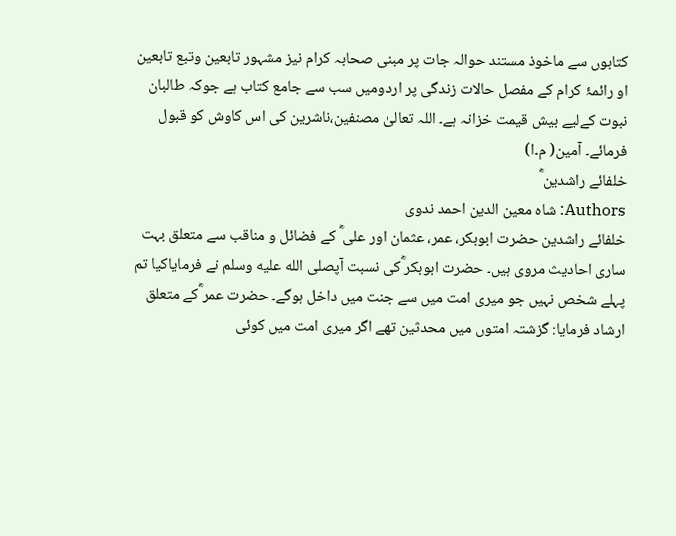کتابوں سے ماخوذ مستند حوالہ جات پر مبنی صحابہ کرام نیز مشہور تابعین وتبع تابعین او رائمۂ کرام کے مفصل حالات زندگی پر اردومیں سب سے جامع کتاب ہے جوکہ طالبان نبوت کےلیے بیش قیمت خزانہ ہے۔ اللہ تعالیٰ مصنفین،ناشرین کی اس کاوش کو قبول فرمائے۔ آمین( م۔ا)
خلفائے راشدین ؓ
Authors: شاہ معین الدین احمد ندوی
خلفائے راشدین حضرت ابوبکر، عمر، عثمان اور علی ؓ کے فضائل و مناقب سے متعلق بہت ساری احادیث مروی ہیں۔ حضرت ابوبکر ؓکی نسبت آپصلى الله عليه وسلم نے فرمایاکیا تم پہلے شخص نہیں جو میری امت میں سے جنت میں داخل ہوگے۔ حضرت عمر ؓکے متعلق ارشاد فرمایا: گزشتہ امتوں میں محدثین تھے اگر میری امت میں کوئی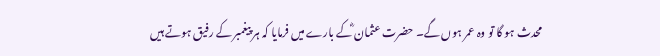محدث ہو گا تو وہ عمر ہوں گے۔ حضرت عثمان ؓکے بارے میں فرمایا کہ ہر پیغمبر کے رفیق ہوتے ہیں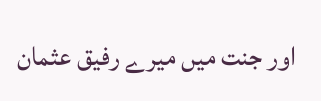اور جنت میں میرے رفیق عثمان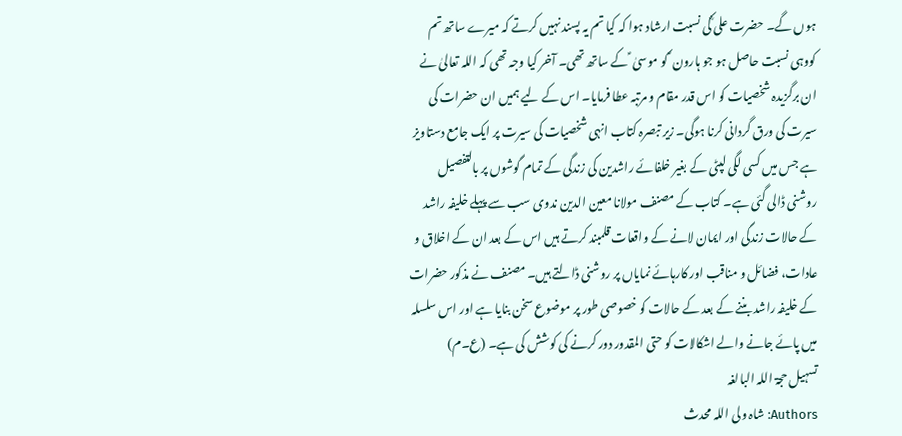ہوں گے۔ حضرت علی ؓکی نسبت ارشاد ہوا کہ کیا تم یہ پسند نہیں کرتے کہ میرے ساتھ تم کووہی نسبت حاصل ہو جو ہارون ؑ کو موسیٰ ؑ کے ساتھ تھی۔ آخر کیا وجہ تھی کہ اللہ تعالیٰ نے ان برگزیدہ شخصیات کو اس قدر مقام و مرتبہ عطا فرمایا۔ اس کے لیے ہمیں ان حضرات کی سیرت کی ورق گردانی کرنا ہوگی۔ زیر تبصرہ کتاب انہی شخصیات کی سیرت پر ایک جامع دستاویز ہے جس میں کسی لگی لپٹی کے بغیر خلفائے راشدین کی زندگی کے تمام گوشوں پر بالتفصیل روشنی ڈالی گئی ہے۔ کتاب کے مصنف مولانا معین الدین ندوی سب سے پہلے خلیفہ راشد کے حالات زندگی اور ایمان لانے کے واقعات قلمبند کرتے ہیں اس کے بعد ان کے اخلاق و عادات، فضائل و مناقب اور کارہائے نمایاں پر روشنی ڈالتے ہیں۔ مصنف نے مذکور حضرات کے خلیفہ راشد بننے کے بعد کے حالات کو خصوصی طور پر موضوع سخن بنایا ہے اور اس سلسلہ میں پائے جانے والے اشکالات کو حتی المقدور دور کرنے کی کوشش کی ہے۔ (ع۔م)
تسہیل حجۃ اللہ البالغہ
Authors: شاہ ولی اللہ محدث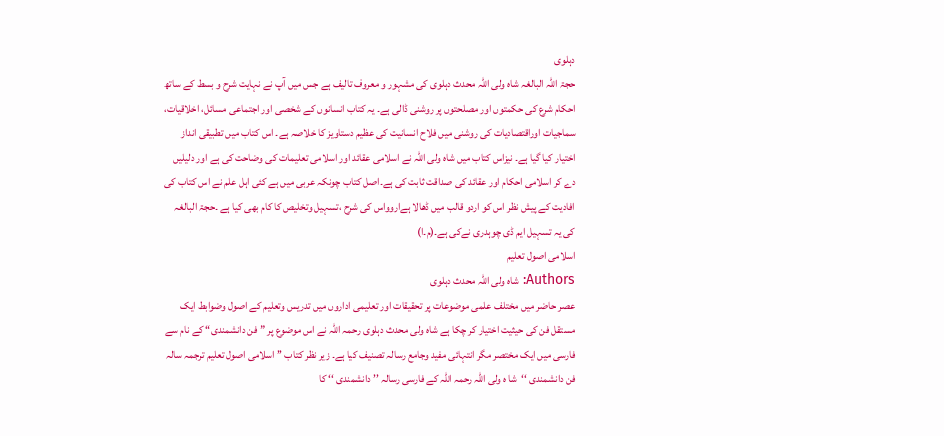دہلوی
حجۃ اللہ البالغہ شاہ ولی اللہ محدث دہلوی کی مشہور و معروف تالیف ہے جس میں آپ نے نہایت شرح و بسط کے ساتھ احکام شرع کی حکمتوں اور مصلحتوں پر روشنی ڈالی ہے۔ یہ کتاب انسانوں کے شخصی اور اجتماعی مسائل، اخلاقیات، سماجیات اوراقتصادیات کی روشنی میں فلاح انسانیت کی عظیم دستاویز کا خلاصہ ہے۔ اس کتاب میں تطبیقی انداز اختیار کیا گیا ہے۔ نیزاس کتاب میں شاہ ولی اللہ نے اسلامی عقائد اور اسلامی تعلیمات کی وضاحت کی ہے اور دلیلیں دے کر اسلامی احکام اور عقائد کی صداقت ثابت کی ہے۔اصل کتاب چونکہ عربی میں ہے کئی اہل علم نے اس کتاب کی افادیت کے پیش نظر اس کو اردو قالب میں ڈھالا ہےاروواس کی شرح ،تسہیل وتخلیص کا کام بھی کیا ہے ۔حجۃ البالغہ کی یہ تسہیل ایم ڈی چوہدری نےکی ہے۔(م۔ا)
اسلامی اصول تعلیم
Authors: شاہ ولی اللہ محدث دہلوی
عصر حاضر میں مختلف علمی موضوعات پر تحقیقات اور تعلیمی اداروں میں تدریس وتعلیم کے اصول وضوابط ایک مستقل فن کی حیثیت اختیار کر چکا ہے شاہ ولی محدث دہلوی رحمہ اللہ نے اس موضوع پر ”فن دانشمندی“ کے نام سے فارسی میں ایک مختصر مگر انتہائی مفید وجامع رسالہ تصنیف کیا ہے۔ زیر نظر کتاب ’’ اسلامی اصول تعلیم ترجمہ سالہ فن دانشمندی ‘‘شا ہ ولی اللہ رحمہ اللہ کے فارسی رسالہ ’’ دانشمندی ‘‘ کا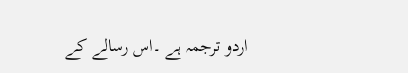اردو ترجمہ ہے ۔اس رسالے کے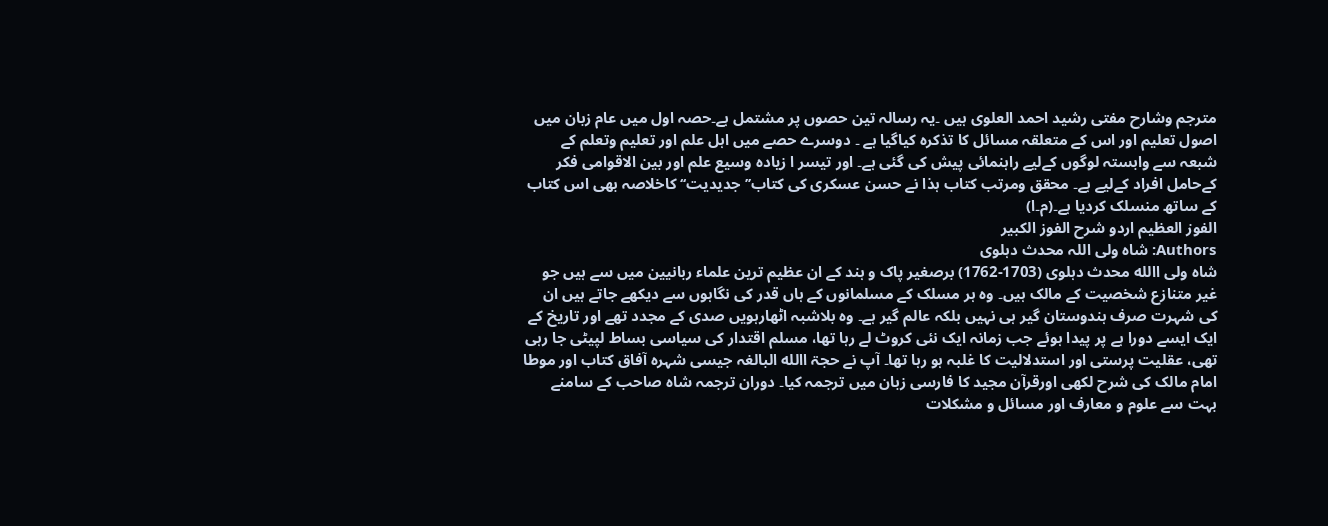مترجم وشارح مفتی رشید احمد العلوی ہیں ۔یہ رسالہ تین حصوں پر مشتمل ہے۔حصہ اول میں عام زبان میں اصول تعلیم اور اس کے متعلقہ مسائل کا تذکرہ کیاگیا ہے ۔ دوسرے حصے میں اہل علم اور تعلیم وتعلم کے شبعہ سے وابستہ لوگوں کےلیے راہنمائی پیش کی گئی ہے۔ اور تیسر ا زیادہ وسیع علم اور بین الاقوامی فکر کےحامل افراد کےلیے ہے۔ محقق ومرتب کتاب ہذا نے حسن عسکری کی کتاب’’جدیدیت‘‘ کاخلاصہ بھی اس کتاب کے ساتھ منسلک کردیا ہے۔(م۔ا)
الفوز العظیم اردو شرح الفوز الکبیر
Authors: شاہ ولی اللہ محدث دہلوی
شاہ ولی االله محدث دہلوی (1703-1762) برصغیر پاک و ہند کے ان عظیم ترین علماء ربانیین میں سے ہیں جو غیر متنازع شخصیت کے مالک ہیں۔ وہ ہر مسلک کے مسلمانوں کے ہاں قدر کی نگاہوں سے دیکھے جاتے ہیں ان کی شہرت صرف ہندوستان گیر ہی نہیں بلکہ عالم گیر ہے۔ وہ بلاشبہ اٹھارہویں صدی کے مجدد تھے اور تاریخ کے ایک ایسے دورا ہے پر پیدا ہوئے جب زمانہ ایک نئی کروٹ لے رہا تھا، مسلم اقتدار کی سیاسی بساط لپیٹی جا رہی تھی، عقلیت پرستی اور استدلالیت کا غلبہ ہو رہا تھا۔ آپ نے حجۃ االله البالغہ جیسی شہرہ آفاق کتاب اور موطا امام مالک کی شرح لکھی اورقرآن مجید کا فارسی زبان میں ترجمہ کیا۔ دوران ترجمہ شاہ صاحب کے سامنے بہت سے علوم و معارف اور مسائل و مشکلات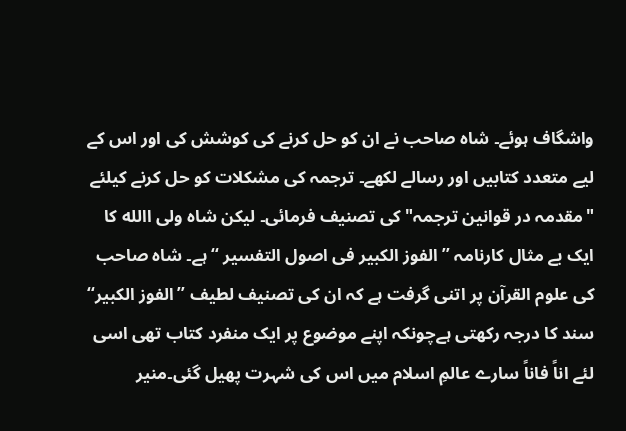واشگاف ہوئے۔ شاہ صاحب نے ان کو حل کرنے کی کوشش کی اور اس کے لیے متعدد کتابیں اور رسالے لکھے۔ ترجمہ کی مشکلات کو حل کرنے کیلئے "مقدمہ در قوانین ترجمہ" کی تصنیف فرمائی۔ لیکن شاہ ولی االله کا ایک بے مثال کارنامہ ’’الفوز الکبیر فی اصول التفسیر ‘‘ہے۔ شاہ صاحب کی علوم القرآن پر اتنی گرفت ہے کہ ان کی تصنیف لطیف ’’الفوز الکبیر‘‘ سند کا درجہ رکھتی ہےچونکہ اپنے موضوع پر ایک منفرد کتاب تھی اسی لئے اناً فاناً سارے عالمِ اسلام میں اس کی شہرت پھیل گئی۔منیر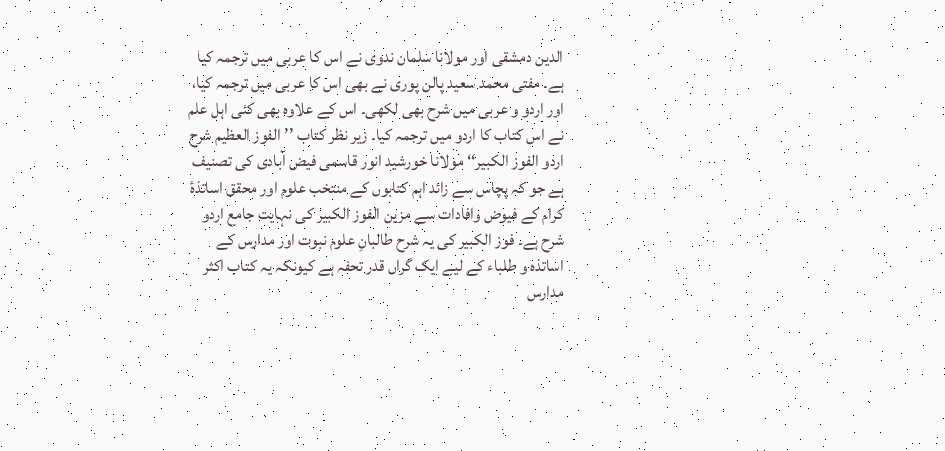الدین دمشقی اور مولانا سلمان ندوی نے اس کا عربی میں ترجمہ کیا ہے۔ مفتی محمد سعید پالن پوری نے بھی اس کا عربی میں ترجمہ کیا، اور اردو و عربی میں شرح بھی لکھی۔ اس کے علاوہ بھی کئی اہل علم نے اس کتاب کا اردو میں ترجمہ کیا۔ زیر نظر کتاب ’’الفوز العظیم شرح اردو الفوز الکبیر‘‘ مولانا خورشید انور قاسمی فیض آبادی کی تصنیف ہے جو کہ پچاس سے زائد اہم کتابوں کے منتخب علوم اور محقق اساتذۂ کرام کے فیوض وافادات سے مزین الفوز الکبیر کی نہایت جامع اردو شرح ہے۔ فوز الکبیر کی یہ شرح طالبانِ علوم نبوت اور مدارس کے اساتذہ و طلباء کے لیے ایک گراں قدر تحفہ ہے کیونکہ یہ کتاب اکثر مدارس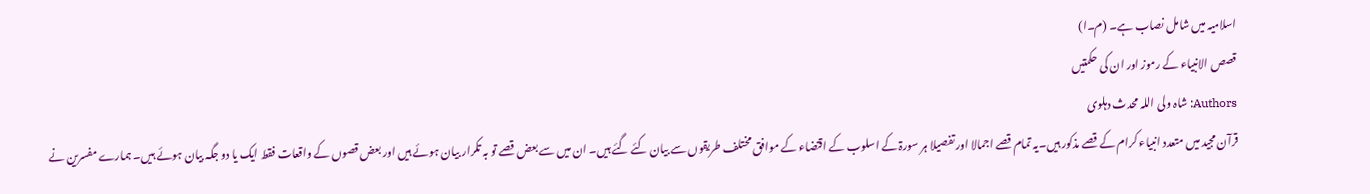اسلامیہ میں شامل نصاب ہے۔ (م۔ا)
قصص الانبیاء کے رموز اور ان کی حکمتیں
Authors: شاہ ولی اللہ محدث دہلوی
قرآن مجید میں متعدد انبیاء کرام کے قصے مذکور ہیں۔یہ تمام قصے اجمالا اور تفصیلا ہر سورۃ کے اسلوب کے اقتضاء کے موافق مختلف طریقوں سے بیان کئے گئے ہیں۔ ان میں سے بعض قصے تو بہ تکرار بیان ہوئے ہیں اور بعض قصوں کے واقعات فقط ایک یا دو جگہ بیان ہوئے ہیں۔ ہمارے مفسرین نے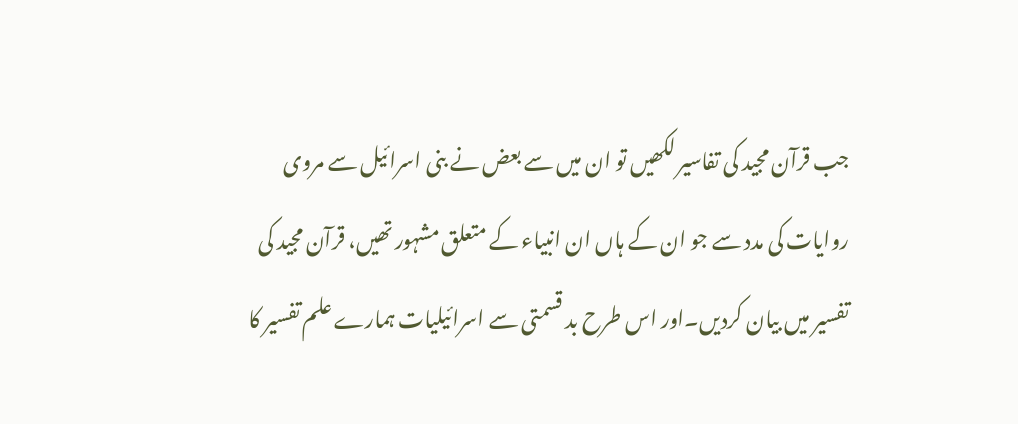جب قرآن مجید کی تفاسیر لکھیں تو ان میں سے بعض نے بنی اسرائیل سے مروی روایات کی مدد سے جو ان کے ہاں ان انبیاء کے متعلق مشہور تھیں، قرآن مجید کی تفسیر میں بیان کردیں۔اور اس طرح بد قسمتی سے اسرائیلیات ہمارے علم تفسیر کا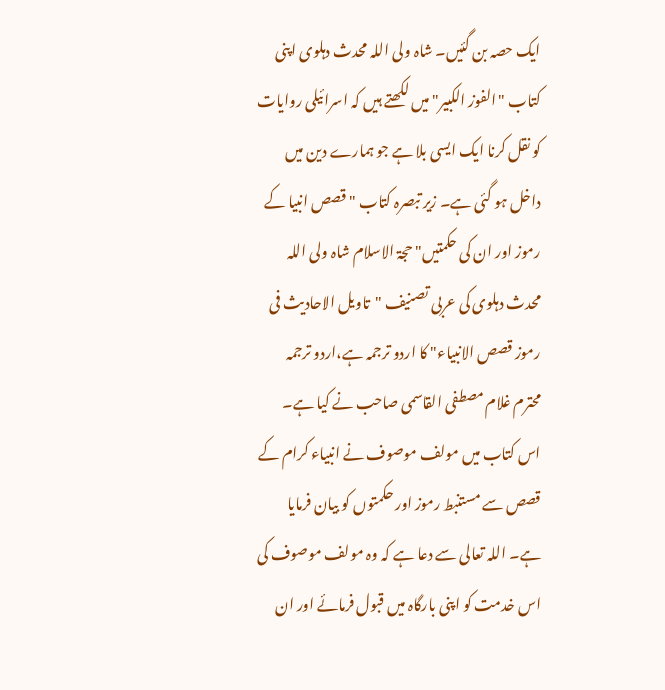ایک حصہ بن گئیں۔ شاہ ولی اللہ محدث دہلوی اپنی کتاب "الفوز الکبیر" میں لکھتے ہیں کہ اسرائیلی روایات کو نقل کرنا ایک ایسی بلا ہے جو ہمارے دین میں داخل ہو گئی ہے۔ زیر تبصرہ کتاب "قصص انبیا کے رموز اور ان کی حکمتیں" حجۃ الاسلام شاہ ولی اللہ محدث دہلوی کی عربی تصنیف "تاویل الاحادیث فی رموز قصص الانبیاء" کا اردو ترجمہ ہے،اردو ترجمہ محترم غلام مصطفی القاسمی صاحب نے کیا ہے۔ اس کتاب میں مولف موصوف نے انبیاء کرام کے قصص سے مستنبط رموز اور حکمتوں کو بیان فرمایا ہے۔ اللہ تعالی سے دعا ہے کہ وہ مولف موصوف کی اس خدمت کو اپنی بارگاہ میں قبول فرمائے اور ان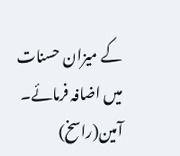کے میزان حسنات میں اضافہ فرمائے۔ آمین(راسخ)